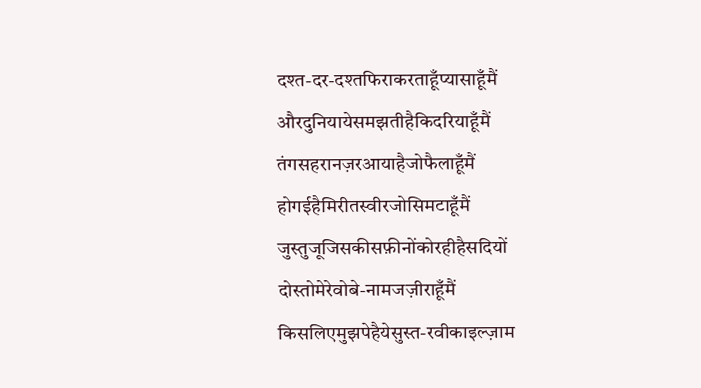दश्त-दर-दश्तफिराकरताहूँप्यासाहूँमैं
औरदुनियायेसमझतीहैकिदरियाहूँमैं
तंगसहरानज़रआयाहैजोफैलाहूँमैं
होगईहैमिरीतस्वीरजोसिमटाहूँमैं
जुस्तुजूजिसकीसफ़ीनोंकोरहीहैसदियों
दोस्तोमेरेवोबे-नामजज़ीराहूँमैं
किसलिएमुझपेहैयेसुस्त-रवीकाइल्ज़ाम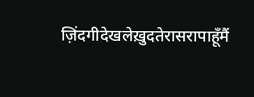ज़िंदगीदेखलेख़ुदतेरासरापाहूँमैं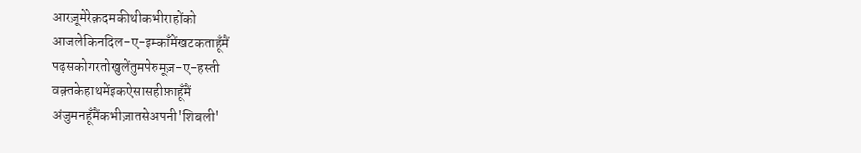आरज़ूमेरेक़दमकीथीकभीराहोंको
आजलेकिनदिल-ए-इम्काँमेंखटकताहूँमैं
पढ़सकोगरतोखुलेंतुमपेरुमूज़-ए-हस्ती
वक़्तकेहाथमेंइकऐसासहीफ़ाहूँमैं
अंजुमनहूँमैंकभीज़ातसेअपनी'शिबली'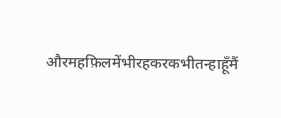औरमहफ़िलमेंभीरहकरकभीतन्हाहूँमैं